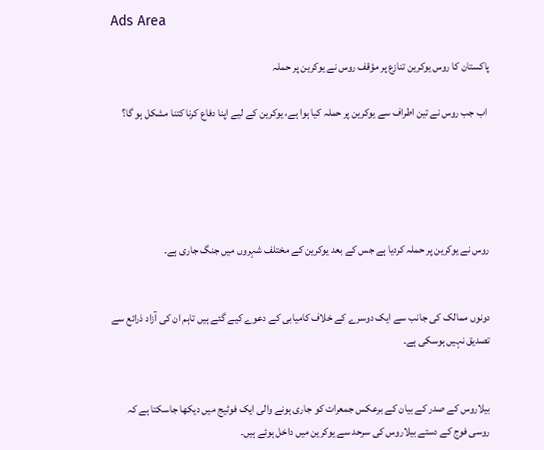Ads Area

پاکستان کا روس یوکرین تنازع پر مؤقف روس نے یوکرین پر حملہ

 اب جب روس نے تین اطراف سے یوکرین پر حملہ کیا ہوا ہے، یوکرین کے لیے اپنا دفاع کرنا کتنا مشکل ہو گا؟





روس نے یوکرین پر حملہ کردیا ہے جس کے بعد یوکرین کے مختلف شہروں میں جنگ جاری ہے۔


دونوں ممالک کی جانب سے ایک دوسرے کے خلاف کامیابی کے دعوے کیے گئے ہیں تاہم ان کی آزاد ذرائع سے تصدیق نہیں ہوسکی ہے۔


بیلاروس کے صدر کے بیان کے برعکس جمعرات کو جاری ہونے والی ایک فوٹیج میں دیکھا جاسکتا ہے کہ روسی فوج کے دستے بیلاروس کی سرحد سے یوکرین میں داخل ہوئے ہیں۔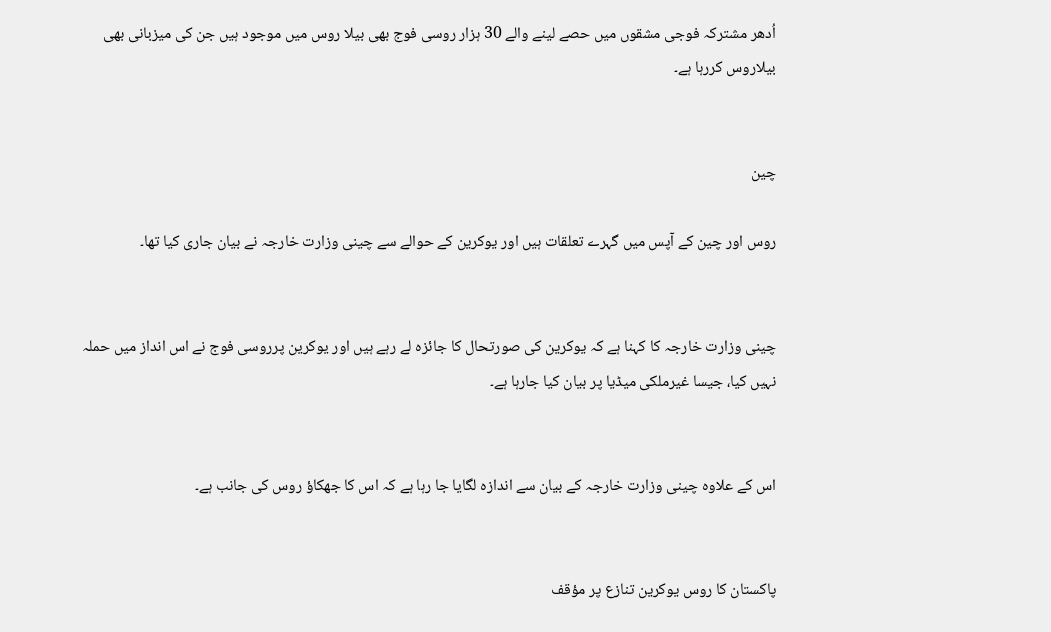اُدھر مشترکہ فوجی مشقوں میں حصے لینے والے 30 ہزار روسی فوج بھی بیلا روس میں موجود ہیں جن کی میزبانی بھی بیلاروس کررہا ہے۔


چین

روس اور چین کے آپس میں گہرے تعلقات ہیں اور یوکرین کے حوالے سے چینی وزارت خارجہ نے بیان جاری کیا تھا۔


چینی وزارت خارجہ کا کہنا ہے کہ یوکرین کی صورتحال کا جائزہ لے رہے ہیں اور یوکرین پرروسی فوج نے اس انداز میں حملہ نہیں کیا، جیسا غیرملکی میڈیا پر بیان کیا جارہا ہے۔


اس کے علاوہ چینی وزارت خارجہ کے بیان سے اندازہ لگایا جا رہا ہے کہ اس کا جھکاؤ روس کی جانب ہے۔


پاکستان کا روس یوکرین تنازع پر مؤقف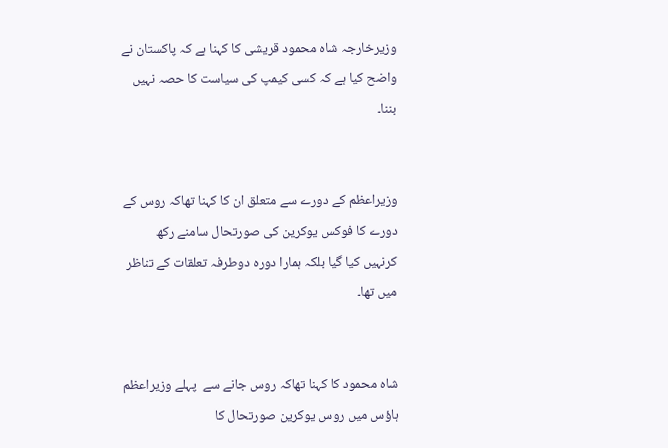وزیرخارجہ شاہ محمود قریشی کا کہنا ہے کہ پاکستان نے واضح کیا ہے کہ کسی کیمپ کی سیاست کا حصہ نہیں بننا۔


وزیراعظم کے دورے سے متعلق ان کا کہنا تھاکہ روس کے دورے کا فوکس یوکرین کی صورتحال سامنے رکھ کرنہیں کیا گیا بلکہ ہمارا دورہ دوطرفہ تعلقات کے تناظر میں تھا۔


شاہ محمود کا کہنا تھاکہ روس جانے سے  پہلے وزیراعظم ہاؤس میں روس یوکرین صورتحال کا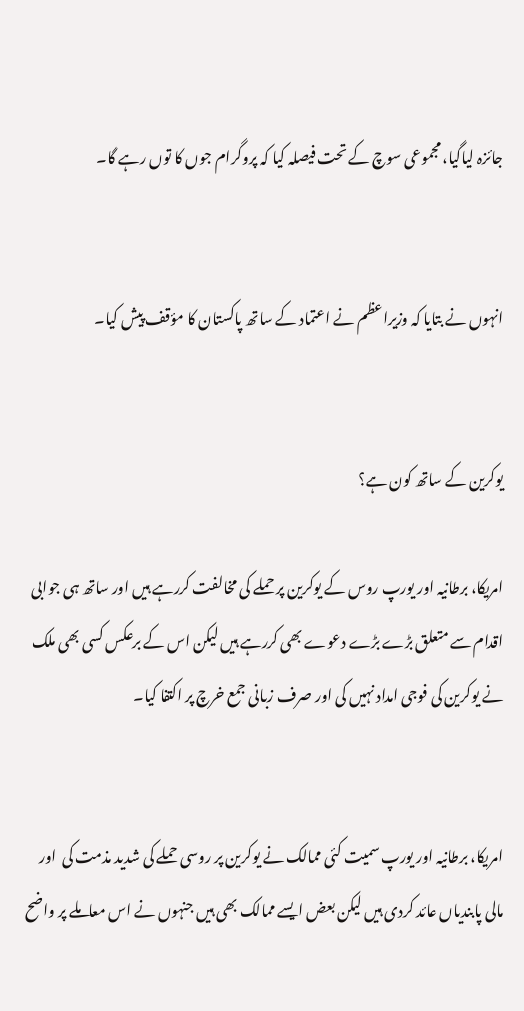جائزہ لیاگیا، مجموعی سوچ کے تحت فیصلہ کیا کہ پروگرام جوں کا توں رہے گا۔


انہوں نے بتایا کہ وزیراعظم نے اعتماد کے ساتھ پاکستان کا مؤقف پیش کیا۔


یوکرین کے ساتھ کون ہے؟

امریکا، برطانیہ اور یورپ روس کے یوکرین پر حملے کی مخالفت کررہے ہیں اور ساتھ ہی جوابی اقدام سے متعلق بڑے بڑے دعوے بھی کررہے ہیں لیکن اس کے برعکس کسی بھی ملک نے یوکرین کی فوجی امداد نہیں کی اور صرف زبانی جمع خرچ پر اکتفا کیا۔


امریکا، برطانیہ اور یورپ سمیت کئی ممالک نے یوکرین پر روسی حملے کی شدید مذمت کی  اور مالی پابندیاں عائد کردی ہیں لیکن بعض ایسے ممالک بھی ہیں جنہوں نے اس معاملے پر واضح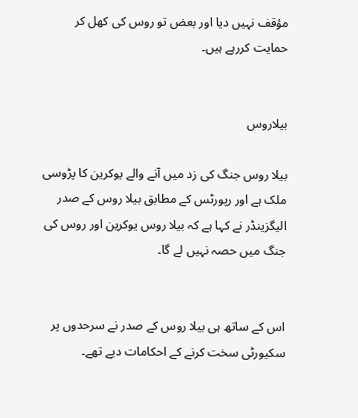مؤقف نہیں دیا اور بعض تو روس کی کھل کر حمایت کررہے ہیں۔


بیلاروس

بیلا روس جنگ کی زد میں آنے والے یوکرین کا پڑوسی ملک ہے اور رپورٹس کے مطابق بیلا روس کے صدر الیگزینڈر نے کہا ہے کہ بیلا روس یوکرین اور روس کی جنگ میں حصہ نہیں لے گا۔


اس کے ساتھ ہی بیلا روس کے صدر نے سرحدوں پر سکیورٹی سخت کرنے کے احکامات دیے تھے۔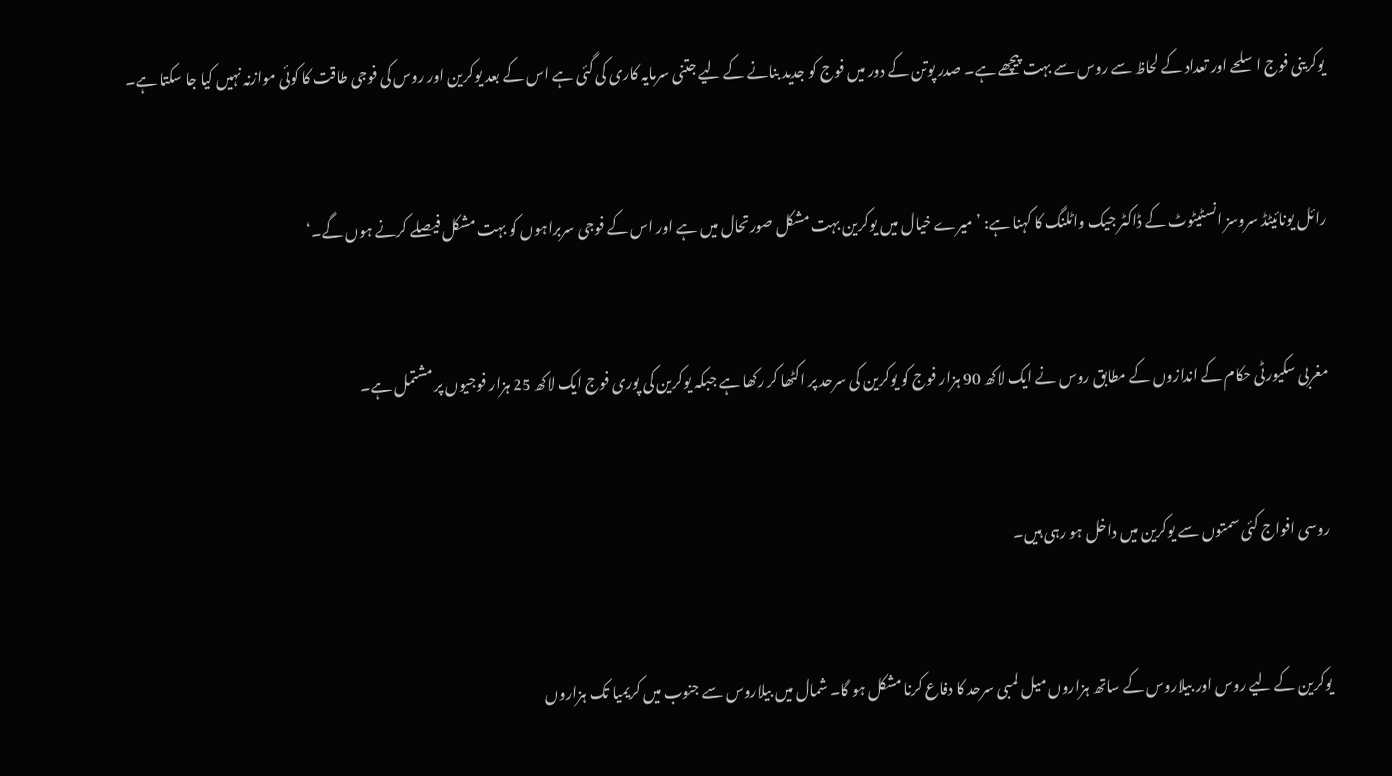یوکرینی فوج اسلحے اور تعداد کے لحاظ سے روس سے بہت پیچھے ہے۔ صدر پوتن کے دور میں فوج کو جدید بنانے کے لیے جتنی سرمایہ کاری کی گئی ہے اس کے بعد یوکرین اور روس کی فوجی طاقت کا کوئی موازنہ نہیں کیا جا سکتا ہے۔


رائل یونائیٹڈ سروسز انسٹیٹوٹ کے ڈاکٹر جیک واٹلنگ کا کہنا ہے: ’میرے خیال میں یوکرین بہت مشکل صورتحال میں ہے اور اس کے فوجی سربراہوں کو بہت مشکل فیصلے کرنے ہوں گے۔‘


مغربی سکیورٹی حکام کے اندازوں کے مطابق روس نے ایک لاکھ 90 ہزار فوج کو یوکرین کی سرحد پر اکٹھا کر رکھا ہے جبکہ یوکرین کی پوری فوج ایک لاکھ 25 ہزار فوجیوں پر مشتمل ہے۔


روسی افواج کئی سمتوں سے یوکرین میں داخل ہو رہی ہیں۔


یوکرین کے لیے روس اور بیلاروس کے ساتھ ہزاروں میل لمبی سرحد کا دفاع کرنا مشکل ہو گا۔ شمال میں بیلاروس سے جنوب میں کریمیا تک ہزاروں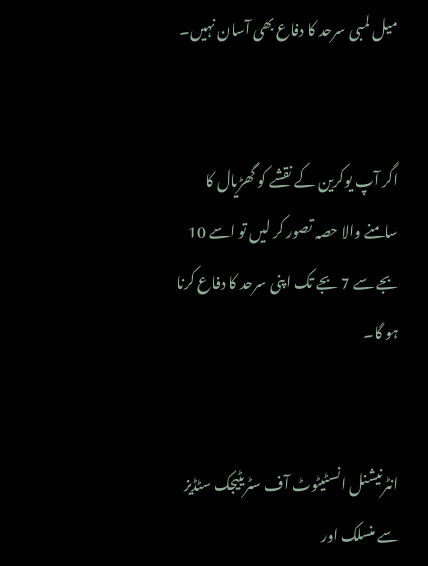میل لمبی سرحد کا دفاع بھی آسان نہیں۔


اگر آپ یوکرین کے نقشے کو گھڑیال کا سامنے والا حصہ تصور کر لیں تو اسے 10 بجے سے 7 بجے تک اپنی سرحد کا دفاع کرنا ہو گا۔


انٹرنیشنل انسٹیٹوٹ آف سٹریٹیجک سٹڈیز سے منسلک اور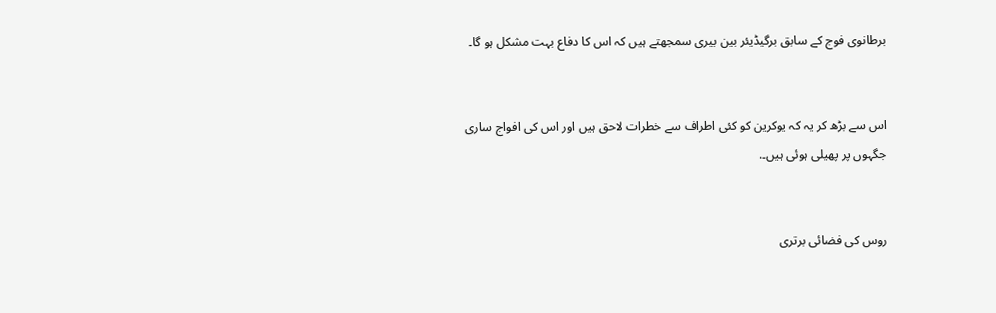برطانوی فوج کے سابق برگیڈیئر بین بیری سمجھتے ہیں کہ اس کا دفاع بہت مشکل ہو گا۔


اس سے بڑھ کر یہ کہ یوکرین کو کئی اطراف سے خطرات لاحق ہیں اور اس کی افواج ساری جگہوں پر پھیلی ہوئی ہیں۔.


روس کی فضائی برتری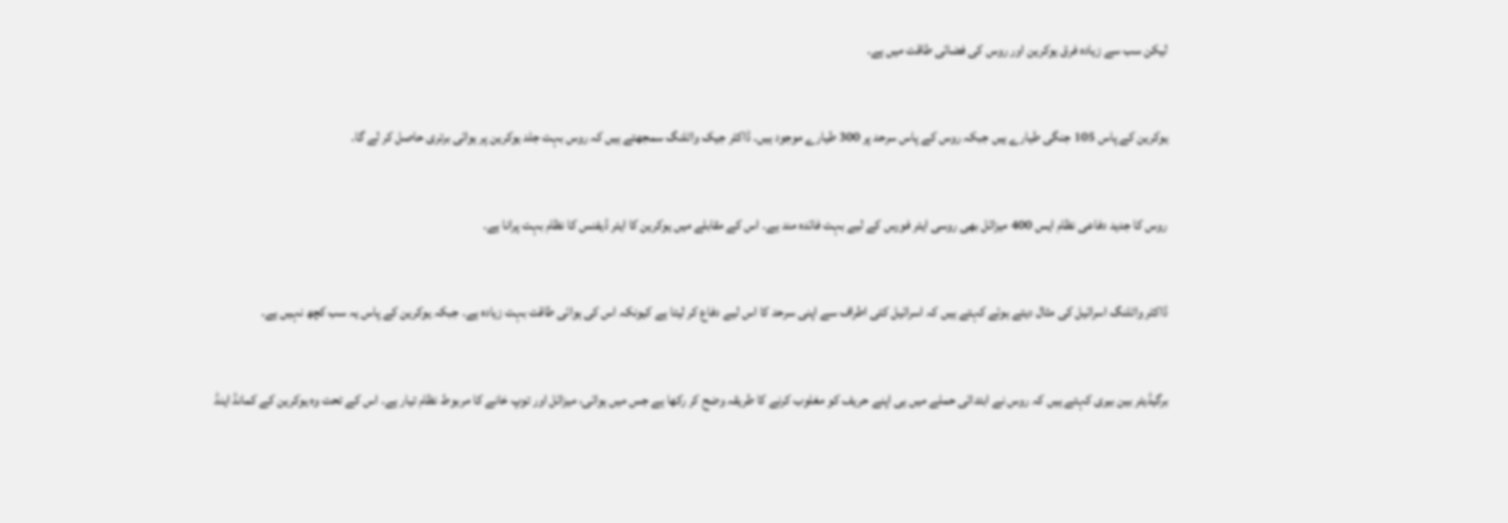لیکن سب سے زیادہ فرق یوکرین اور روس کی فضائی طاقت میں ہے۔


یوکرین کے پاس 105 جنگی طیارے ہیں جبکہ روس کے پاس سرحد پر 300 طیارے موجود ہیں۔ ڈاکٹر جیک واٹلنگ سمجھتے ہیں کہ روس بہت جلد یوکرین پر ہوائی برتری حاصل کر لے گا۔


روس کا جدید دفاعی نظام ایس 400 میزائل بھی روسی ایئر فورس کے لیے بہت فائدہ مند ہے۔ اس کے مقابلے میں یوکرین کا ایئر ڈیفنس کا نظام بہت پرانا ہے۔


ڈاکٹر واٹلنگ اسرائیل کی مثال دیتے ہوئے کہتے ہیں کہ اسرائیل کئی اطراف سے اپنی سرحد کا اس لیے دفاع کر لیتا ہے کیونکہ اس کی ہوائی طاقت بہت زیادہ ہے۔ جبکہ یوکرین کے پاس یہ سب کچھ نہیں ہے۔


برگیڈیئر بین بیری کہتے ہیں کہ روس نے ابتدائی حملے میں ہی اپنے حریف کو مغلوب کرنے کا طریقہ وضح کر رکھا ہے جس میں ہوائی، میزائل اور توپ خانے کا مربوط نظام تیار ہے۔ اس کے تحت وہ یوکرین کے کمانڈ اینڈ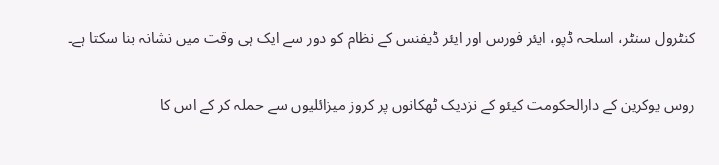کنٹرول سنٹر، اسلحہ ڈپو، ایئر فورس اور ایئر ڈیفنس کے نظام کو دور سے ایک ہی وقت میں نشانہ بنا سکتا ہے۔


روس یوکرین کے دارالحکومت کیئو کے نزدیک ٹھکانوں پر کروز میزائلیوں سے حملہ کر کے اس کا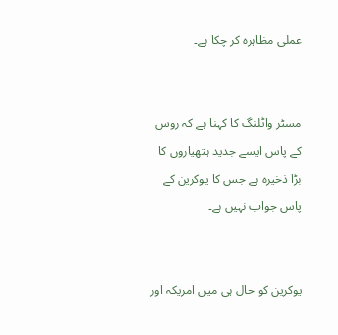عملی مظاہرہ کر چکا ہے۔


مسٹر واٹلنگ کا کہنا ہے کہ روس کے پاس ایسے جدید ہتھیاروں کا بڑا ذخیرہ ہے جس کا یوکرین کے پاس جواب نہیں ہے۔


یوکرین کو حال ہی میں امریکہ اور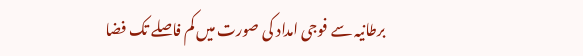برطانیہ سے فوجی امداد کی صورت میں کم فاصلے تک فضا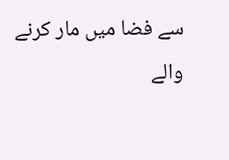سے فضا میں مار کرنے والے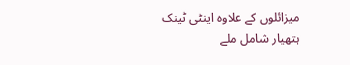میزائلوں کے علاوہ اینٹی ٹینک ہتھیار شامل ملے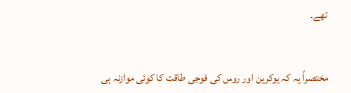تھے۔


مختصراً یہ کہ یوکرین اور روس کی فوجی طاقت کا کوئی موازنہ ہی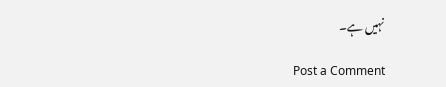نہیں ہے۔

Post a Comment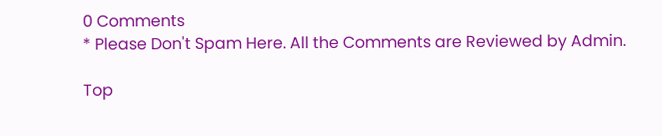0 Comments
* Please Don't Spam Here. All the Comments are Reviewed by Admin.

Top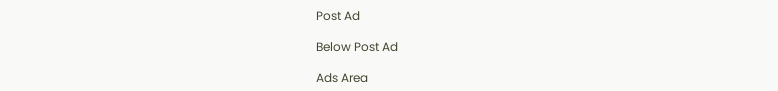Post Ad

Below Post Ad

Ads Area